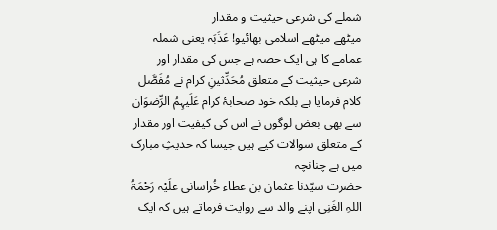شملے کی شرعی حیثیت و مقدار
میٹھے میٹھے اسلامی بھائیو! عَذَبَہ یعنی شملہ عمامے کا ہی ایک حصہ ہے جس کی مقدار اور شرعی حیثیت کے متعلق مُحَدِّثینِ کرام نے مُفَصَّل کلام فرمایا ہے بلکہ خود صحابۂ کرام عَلَیہِمُ الرِّضوَان سے بھی بعض لوگوں نے اس کی کیفیت اور مقدار کے متعلق سوالات کیے ہیں جیسا کہ حدیثِ مبارک میں ہے چنانچہ
حضرت سیّدنا عثمان بن عطاء خُراسانی علَیْہ رَحْمَۃُ اللہِ الغَنِی اپنے والد سے روایت فرماتے ہیں کہ ایک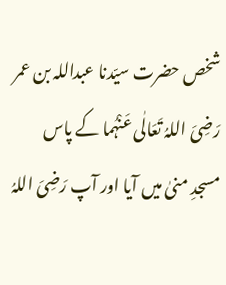شخص حضرت سیّدنا عبداللہ بن عمر رَضِیَ اللہُ تَعَالٰی عَنْہُما کے پاس مسجدِ منیٰ میں آیا اور آپ رَضِیَ اللہُ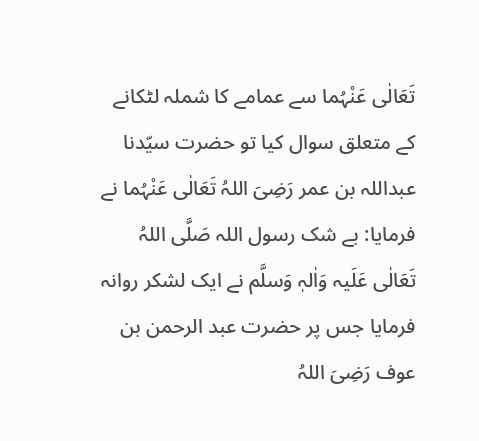تَعَالٰی عَنْہُما سے عمامے کا شملہ لٹکانے کے متعلق سوال کیا تو حضرت سیّدنا عبداللہ بن عمر رَضِیَ اللہُ تَعَالٰی عَنْہُما نے فرمایا: بے شک رسول اللہ صَلَّی اللہُ تَعَالٰی عَلَیہ وَاٰلہٖ وَسلَّم نے ایک لشکر روانہ فرمایا جس پر حضرت عبد الرحمن بن عوف رَضِیَ اللہُ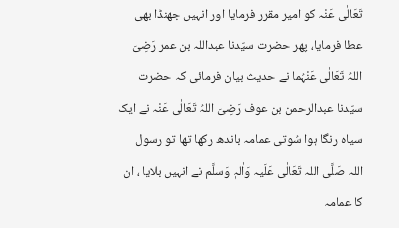تَعَالٰی عَنْہ کو امیر مقرر فرمایا اور انہیں جھنڈا بھی عطا فرمایا، پھر حضرت سیّدنا عبداللہ بن عمر رَضِیَ اللہُ تَعَالٰی عَنْہُما نے حدیث بیان فرمائی کہ حضرت سیّدنا عبدالرحمن بن عوف رَضِیَ اللہُ تَعَالٰی عَنْہ نے ایک سیاہ رنگا ہوا سُوتی عمامہ باندھ رکھا تھا تو رسول اللہ صَلَّی اللہ تَعَالٰی عَلَیہ وَاٰلہٖ وَسلَّم نے انہیں بلایا ، ان کا عمامہ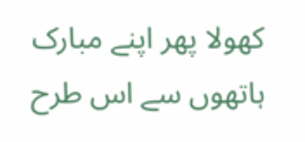کھولا پھر اپنے مبارک ہاتھوں سے اس طرح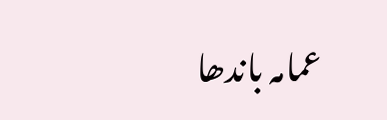عمامہ باندھا